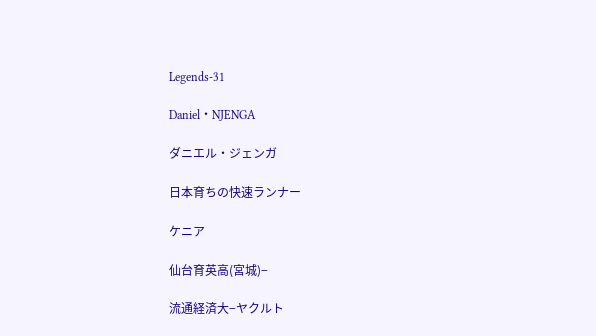Legends-31

Daniel・NJENGA

ダニエル・ジェンガ

日本育ちの快速ランナー

ケニア

仙台育英高(宮城)−

流通経済大−ヤクルト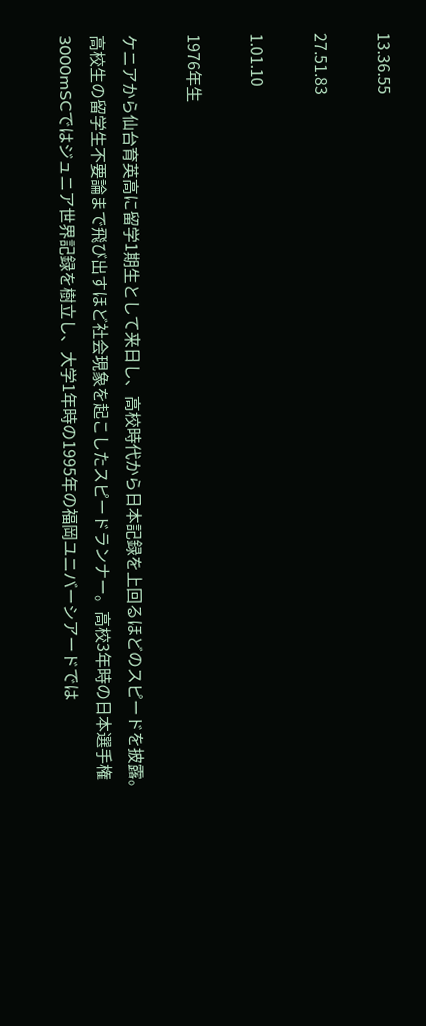13.36.55

27.51.83

1.01.10

1976年生

ケニアから仙台育英高に留学1期生として来日し、高校時代から日本記録を上回るほどのスピードを披露。高校生の留学生不要論まで飛び出すほど社会現象を起こしたスピードランナー。高校3年時の日本選手権3000mSCではジュニア世界記録を樹立し、大学1年時の1995年の福岡ユニバーシアードでは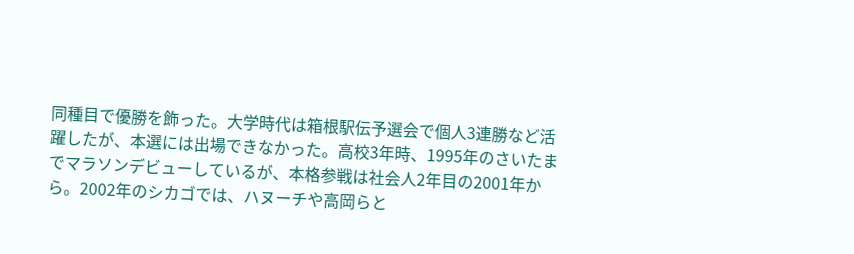同種目で優勝を飾った。大学時代は箱根駅伝予選会で個人3連勝など活躍したが、本選には出場できなかった。高校3年時、1995年のさいたまでマラソンデビューしているが、本格参戦は社会人2年目の2001年から。2002年のシカゴでは、ハヌーチや高岡らと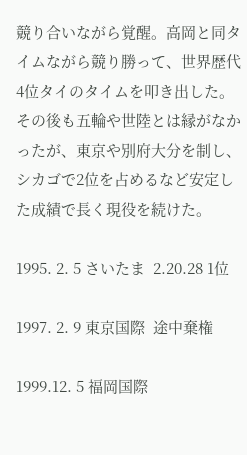競り合いながら覚醒。高岡と同タイムながら競り勝って、世界歴代4位タイのタイムを叩き出した。その後も五輪や世陸とは縁がなかったが、東京や別府大分を制し、シカゴで2位を占めるなど安定した成績で長く現役を続けた。

1995. 2. 5 さいたま  2.20.28 1位

1997. 2. 9 東京国際  途中棄権

1999.12. 5 福岡国際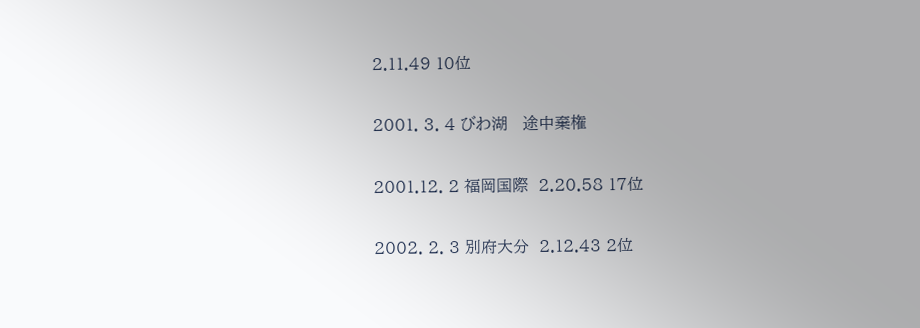2.11.49 10位

2001. 3. 4 びわ湖   途中棄権

2001.12. 2 福岡国際  2.20.58 17位

2002. 2. 3 別府大分  2.12.43 2位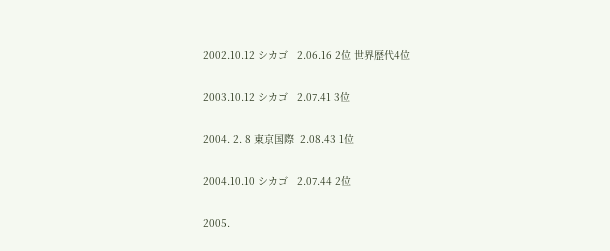2002.10.12 シカゴ   2.06.16 2位 世界歴代4位

2003.10.12 シカゴ   2.07.41 3位

2004. 2. 8 東京国際  2.08.43 1位

2004.10.10 シカゴ   2.07.44 2位

2005.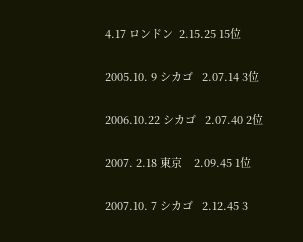4.17 ロンドン  2.15.25 15位

2005.10. 9 シカゴ   2.07.14 3位

2006.10.22 シカゴ   2.07.40 2位

2007. 2.18 東京    2.09.45 1位

2007.10. 7 シカゴ   2.12.45 3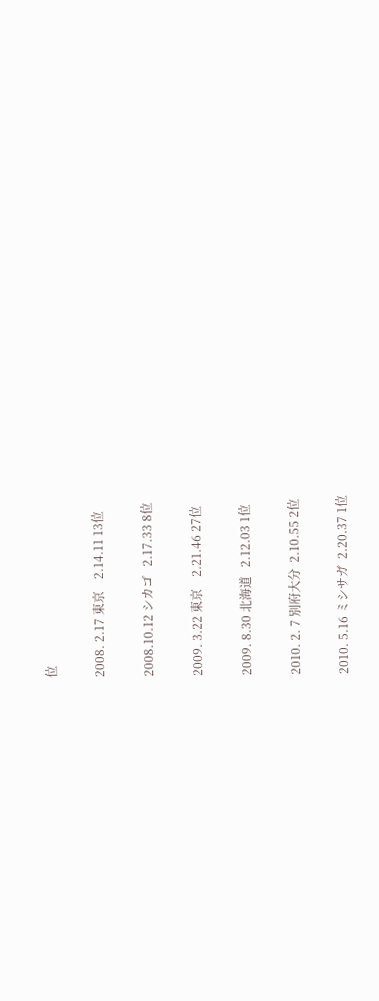位

2008. 2.17 東京    2.14.11 13位

2008.10.12 シカゴ   2.17.33 8位

2009. 3.22 東京    2.21.46 27位

2009. 8.30 北海道   2.12.03 1位

2010. 2. 7 別府大分  2.10.55 2位

2010. 5.16 ミシサガ  2.20.37 1位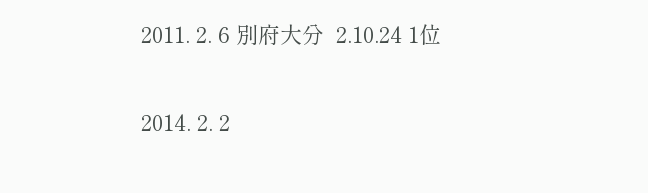2011. 2. 6 別府大分  2.10.24 1位

2014. 2. 2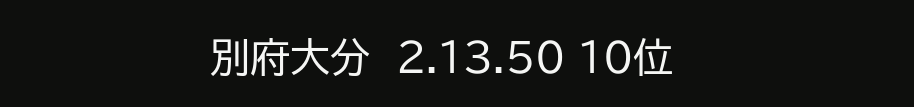別府大分  2.13.50 10位